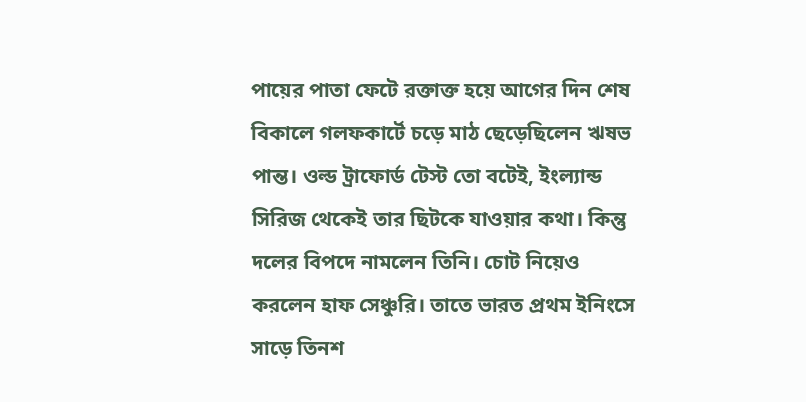পায়ের পাতা ফেটে রক্তাক্ত হয়ে আগের দিন শেষ বিকালে গলফকার্টে চড়ে মাঠ ছেড়েছিলেন ঋষভ পান্ত। ওল্ড ট্রাফোর্ড টেস্ট তো বটেই, ইংল্যান্ড সিরিজ থেকেই তার ছিটকে যাওয়ার কথা। কিন্তু দলের বিপদে নামলেন তিনি। চোট নিয়েও করলেন হাফ সেঞ্চুরি। তাতে ভারত প্রথম ইনিংসে সাড়ে তিনশ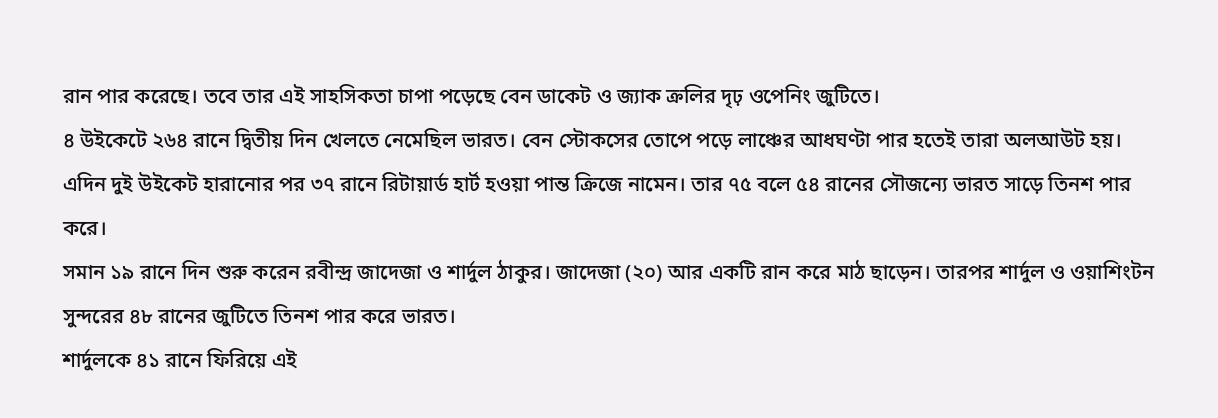রান পার করেছে। তবে তার এই সাহসিকতা চাপা পড়েছে বেন ডাকেট ও জ্যাক ক্রলির দৃঢ় ওপেনিং জুটিতে।
৪ উইকেটে ২৬৪ রানে দ্বিতীয় দিন খেলতে নেমেছিল ভারত। বেন স্টোকসের তোপে পড়ে লাঞ্চের আধঘণ্টা পার হতেই তারা অলআউট হয়। এদিন দুই উইকেট হারানোর পর ৩৭ রানে রিটায়ার্ড হার্ট হওয়া পান্ত ক্রিজে নামেন। তার ৭৫ বলে ৫৪ রানের সৌজন্যে ভারত সাড়ে তিনশ পার করে।
সমান ১৯ রানে দিন শুরু করেন রবীন্দ্র জাদেজা ও শার্দুল ঠাকুর। জাদেজা (২০) আর একটি রান করে মাঠ ছাড়েন। তারপর শার্দুল ও ওয়াশিংটন সুন্দরের ৪৮ রানের জুটিতে তিনশ পার করে ভারত।
শার্দুলকে ৪১ রানে ফিরিয়ে এই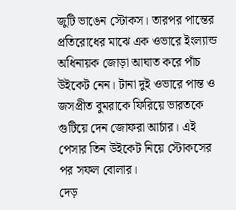জুটি ভাঙেন স্টোকস। তারপর পান্তের প্রতিরোধের মাঝে এক ওভারে ইংল্যান্ড অধিনায়ক জোড়া আঘাত করে পাঁচ উইকেট নেন। টানা দুই ওভারে পান্ত ও জসপ্রীত বুমরাকে ফিরিয়ে ভারতকে গুটিয়ে দেন জোফরা আর্চার। এই পেসার তিন উইকেট নিয়ে স্টোকসের পর সফল বোলার।
দেড়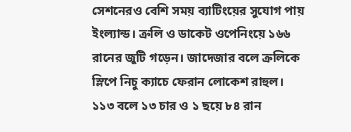সেশনেরও বেশি সময় ব্যাটিংয়ের সুযোগ পায় ইংল্যান্ড। ক্রলি ও ডাকেট ওপেনিংয়ে ১৬৬ রানের জুটি গড়েন। জাদেজার বলে ক্রলিকে স্লিপে নিচু ক্যাচে ফেরান লোকেশ রাহুল। ১১৩ বলে ১৩ চার ও ১ ছয়ে ৮৪ রান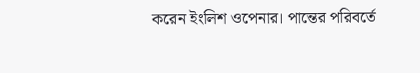করেন ইংলিশ ওপেনার। পান্তের পরিবর্তে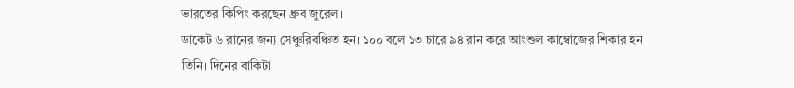ভারতের কিপিং করছেন ধ্রুব জুরেল।
ডাকেট ৬ রানের জন্য সেঞ্চুরিবঞ্চিত হন। ১০০ বলে ১৩ চারে ৯৪ রান করে আংশুল কাম্বোজের শিকার হন তিনি। দিনের বাকিটা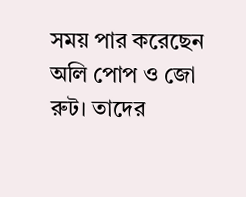সময় পার করেছেন অলি পোপ ও জো রুট। তাদের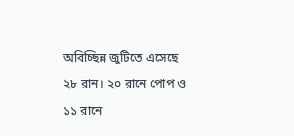অবিচ্ছিন্ন জুটিতে এসেছে ২৮ রান। ২০ রানে পোপ ও ১১ রানে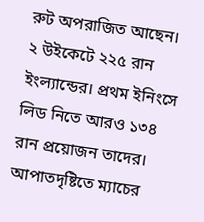রুট অপরাজিত আছেন। ২ উইকেটে ২২৫ রান ইংল্যান্ডের। প্রথম ইনিংসে লিড নিতে আরও ১৩৪ রান প্রয়োজন তাদের। আপাতদৃষ্টিতে ম্যাচের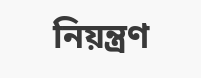নিয়ন্ত্রণ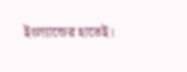ইংল্যান্ডের হাতেই।